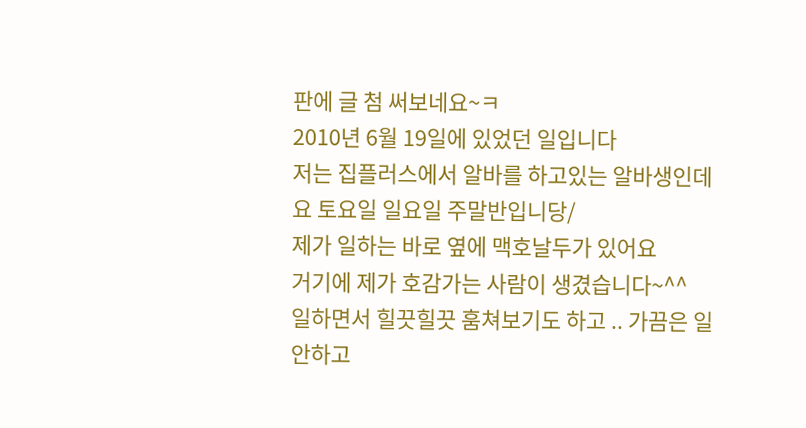판에 글 첨 써보네요~ㅋ
2010년 6월 19일에 있었던 일입니다
저는 집플러스에서 알바를 하고있는 알바생인데요 토요일 일요일 주말반입니당/
제가 일하는 바로 옆에 맥호날두가 있어요
거기에 제가 호감가는 사람이 생겼습니다~^^
일하면서 힐끗힐끗 훔쳐보기도 하고 .. 가끔은 일안하고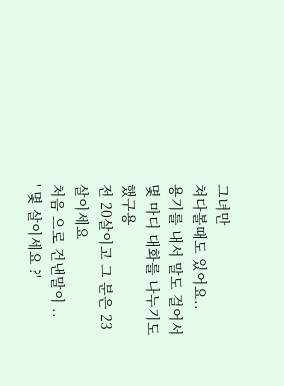그녀만
쳐다볼때도 있어요..
용기를 내서 말도 걸어서 몇 마디 대화를 나누기도 했구용
전 20살이고 그 분은 23살이세요
처음 으로 건낸말이 ..
' 몇 살이세요 ?'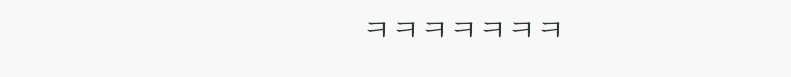ㅋㅋㅋㅋㅋㅋㅋ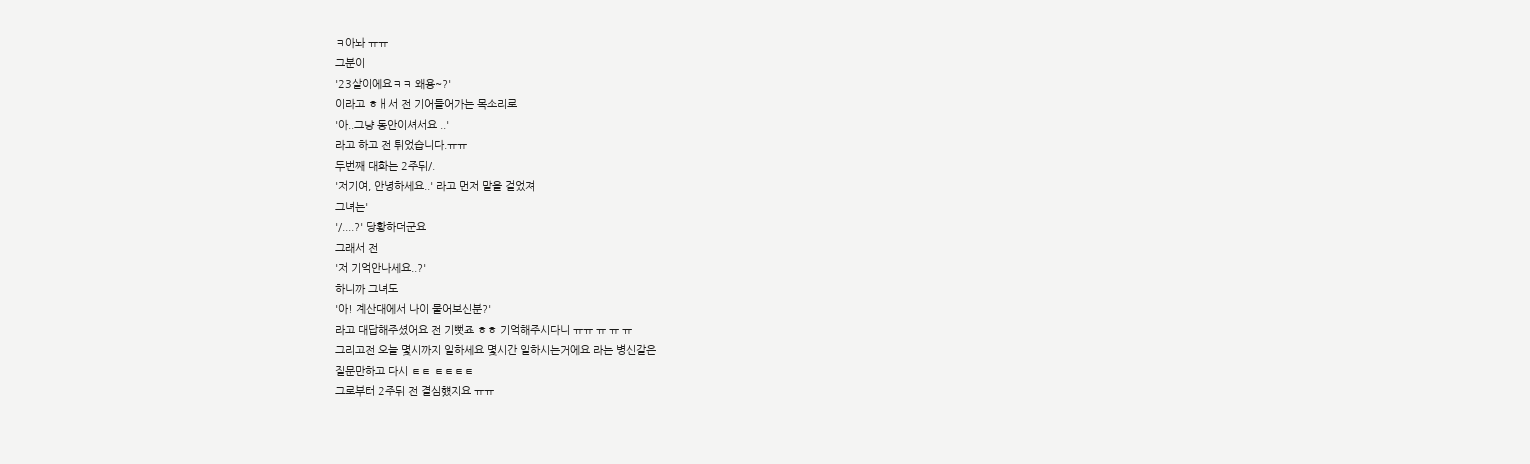ㅋ아놔 ㅠㅠ
그분이
'23살이에요ㅋㅋ 왜용~?'
이라고 ㅎㅐ서 전 기어들어가는 목소리로
'아..그냥 동안이셔서요 ..'
라고 하고 전 튀었습니다.ㅠㅠ
두번째 대화는 2주뒤/.
'저기여, 안녕하세요..' 라고 먼저 말을 걸었져
그녀는'
'/....?' 당황하더군요
그래서 전
'저 기억안나세요..?'
하니까 그녀도
'아! 계산대에서 나이 물어보신분?'
라고 대답해주셨어요 전 기뻣죠 ㅎㅎ 기억해주시다니 ㅠㅠ ㅠ ㅠ ㅠ
그리고전 오늘 몇시까지 일하세요 몇시간 일하시는거에요 라는 병신같은
질문만하고 다시 ㅌㅌ ㅌㅌㅌㅌ
그로부터 2주뒤 전 결심헀지요 ㅠㅠ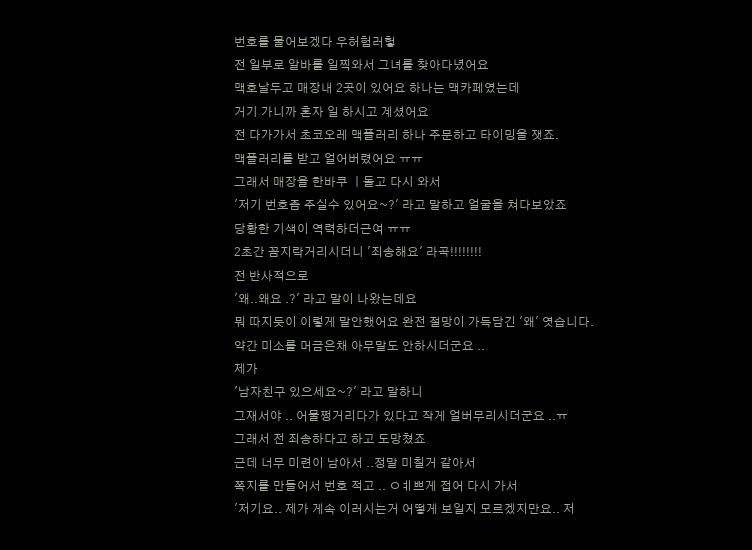번호를 물어보겠다 우허험러헣
전 일부로 알바를 일찍와서 그녀를 찾아다녔어요
맥호날두고 매장내 2곳이 있어요 하나는 맥카페였는데
거기 가니까 혼자 일 하시고 계셨어요
전 다가가서 초코오레 맥플러리 하나 주문하고 타이밍을 잿죠.
맥플러리를 받고 얼어버렸어요 ㅠㅠ
그래서 매장을 한바쿠 ㅣ돌고 다시 와서
'저기 번호좀 주실수 있어요~?' 라고 말하고 얼굴을 쳐다보았죠
당황한 기색이 역력하더근여 ㅠㅠ
2초간 꼼지락거리시더니 '죄송해요' 라곡!!!!!!!!
전 반사적으로
'왜..왜요 .?' 라고 말이 나왔는데요
뭐 따지듯이 이렇게 말안했어요 완전 절망이 가득담긴 '왜' 엿습니다.
약간 미소를 머금은채 아무말도 안하시더군요 ..
제가
'남자친구 있으세요~?' 라고 말하니
그재서야 .. 어물쩡거리다가 있다고 작게 얼버무리시더군요 ..ㅠ
그래서 전 죄송하다고 하고 도망쳤죠
근데 너무 미련이 남아서 ..정말 미칠거 같아서
쪽지를 만들어서 번호 적고 .. ㅇㅖ쁘게 접어 다시 가서
'저기요.. 제가 게속 이러시는거 어떻게 보일지 모르겠지만요.. 저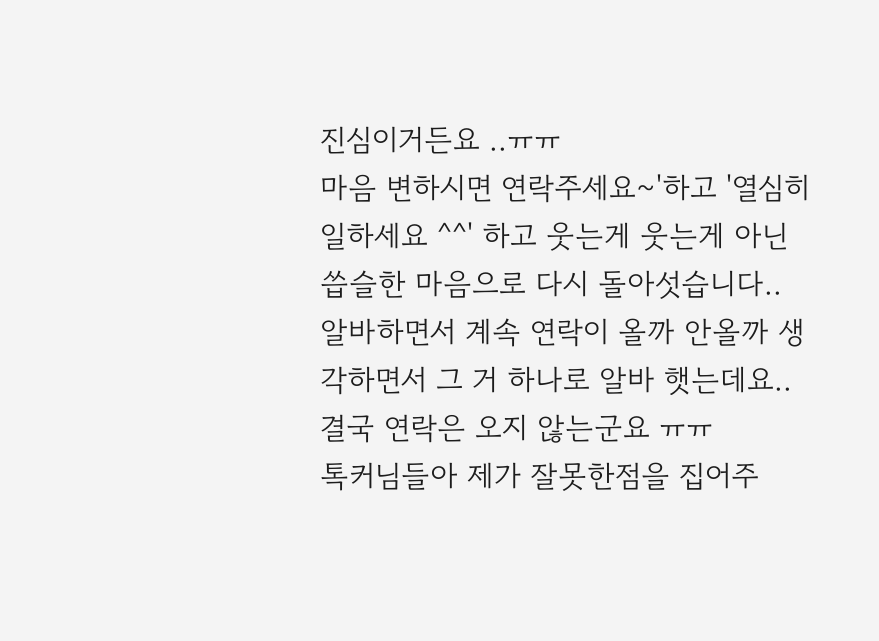진심이거든요 ..ㅠㅠ
마음 변하시면 연락주세요~'하고 '열심히 일하세요 ^^' 하고 웃는게 웃는게 아닌
씁슬한 마음으로 다시 돌아섯습니다..
알바하면서 계속 연락이 올까 안올까 생각하면서 그 거 하나로 알바 햇는데요..
결국 연락은 오지 않는군요 ㅠㅠ
톡커님들아 제가 잘못한점을 집어주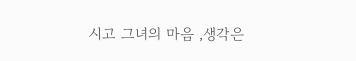시고 그녀의 마음 ,생각은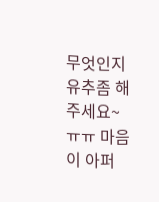무엇인지 유추좀 해주세요~
ㅠㅠ 마음이 아퍼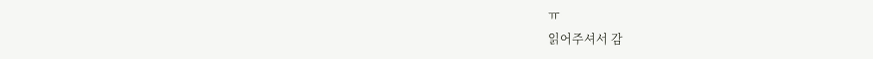ㅠ
읽어주셔서 감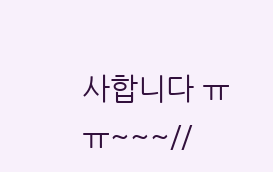사합니다 ㅠㅠ~~~//